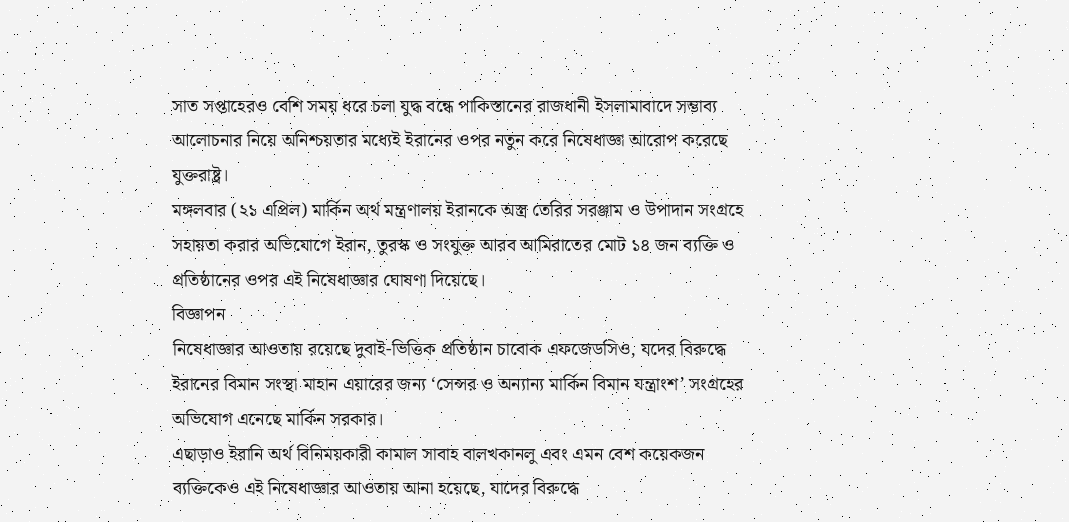সাত সপ্তাহেরও বেশি সময় ধরে চলা যুদ্ধ বন্ধে পাকিস্তানের রাজধানী ইসলামাবাদে সম্ভাব্য আলোচনার নিয়ে অনিশ্চয়তার মধ্যেই ইরানের ওপর নতুন করে নিষেধাজ্ঞা আরোপ করেছে যুক্তরাষ্ট্র।
মঙ্গলবার (২১ এপ্রিল) মার্কিন অর্থ মন্ত্রণালয় ইরানকে অস্ত্র তেরির সরঞ্জাম ও উপাদান সংগ্রহে সহায়তা করার অভিযোগে ইরান, তুরস্ক ও সংযুক্ত আরব আমিরাতের মোট ১৪ জন ব্যক্তি ও প্রতিষ্ঠানের ওপর এই নিষেধাজ্ঞার ঘোষণা দিয়েছে।
বিজ্ঞাপন
নিষেধাজ্ঞার আওতায় রয়েছে দুবাই-ভিত্তিক প্রতিষ্ঠান চাবোক এফজেডসিও, যদের বিরুদ্ধে ইরানের বিমান সংস্থা মাহান এয়ারের জন্য ‘সেন্সর ও অন্যান্য মার্কিন বিমান যন্ত্রাংশ’ সংগ্রহের অভিযোগ এনেছে মার্কিন সরকার।
এছাড়াও ইরানি অর্থ বিনিময়কারী কামাল সাবাহ বালখকানলু এবং এমন বেশ কয়েকজন ব্যক্তিকেও এই নিষেধাজ্ঞার আওতায় আনা হয়েছে, যাদের বিরুদ্ধে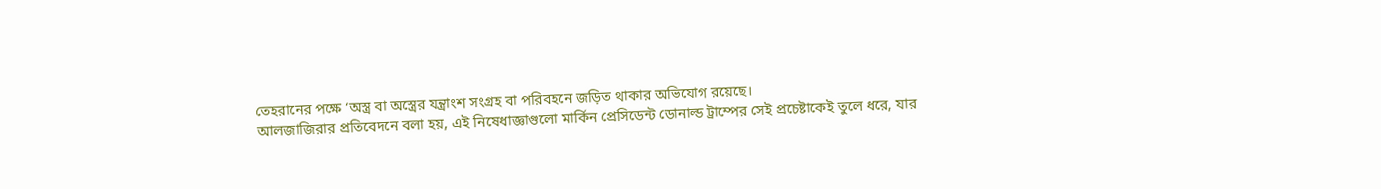তেহরানের পক্ষে ‘অস্ত্র বা অস্ত্রের যন্ত্রাংশ সংগ্রহ বা পরিবহনে জড়িত থাকার অভিযোগ রয়েছে।
আলজাজিরার প্রতিবেদনে বলা হয়, এই নিষেধাজ্ঞাগুলো মার্কিন প্রেসিডেন্ট ডোনাল্ড ট্রাম্পের সেই প্রচেষ্টাকেই তুলে ধরে, যার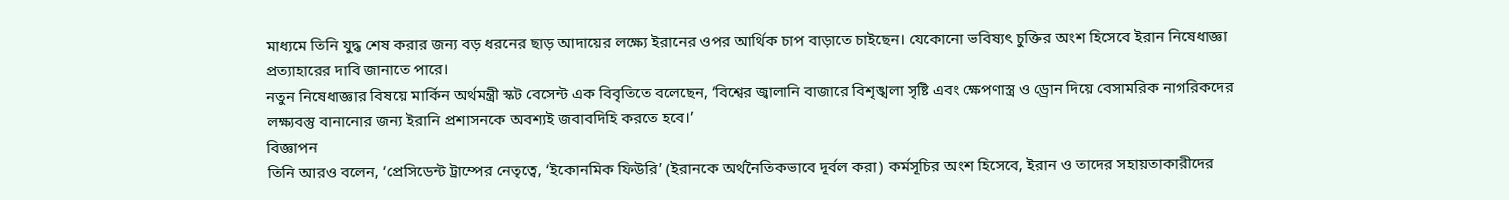মাধ্যমে তিনি যুদ্ধ শেষ করার জন্য বড় ধরনের ছাড় আদায়ের লক্ষ্যে ইরানের ওপর আর্থিক চাপ বাড়াতে চাইছেন। যেকোনো ভবিষ্যৎ চুক্তির অংশ হিসেবে ইরান নিষেধাজ্ঞা প্রত্যাহারের দাবি জানাতে পারে।
নতুন নিষেধাজ্ঞার বিষয়ে মার্কিন অর্থমন্ত্রী স্কট বেসেন্ট এক বিবৃতিতে বলেছেন, ‘বিশ্বের জ্বালানি বাজারে বিশৃঙ্খলা সৃষ্টি এবং ক্ষেপণাস্ত্র ও ড্রোন দিয়ে বেসামরিক নাগরিকদের লক্ষ্যবস্তু বানানোর জন্য ইরানি প্রশাসনকে অবশ্যই জবাবদিহি করতে হবে।’
বিজ্ঞাপন
তিনি আরও বলেন, ‘প্রেসিডেন্ট ট্রাম্পের নেতৃত্বে, ‘ইকোনমিক ফিউরি’ (ইরানকে অর্থনৈতিকভাবে দূর্বল করা) কর্মসূচির অংশ হিসেবে, ইরান ও তাদের সহায়তাকারীদের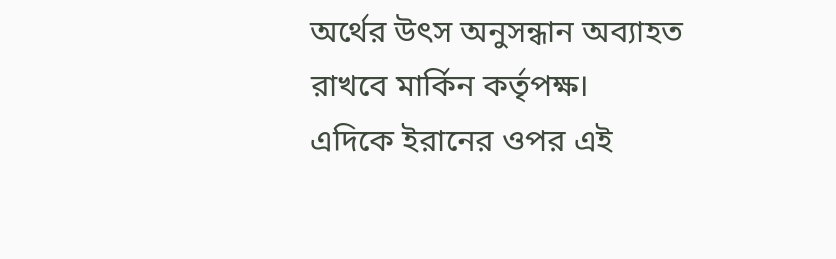অর্থের উৎস অনুসন্ধান অব্যাহত রাখবে মার্কিন কর্তৃপক্ষ।
এদিকে ইরানের ওপর এই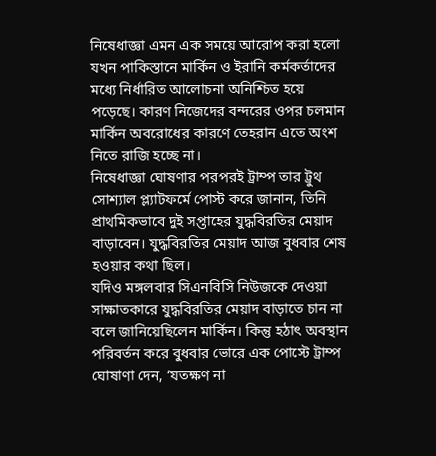নিষেধাজ্ঞা এমন এক সময়ে আরোপ করা হলো যখন পাকিস্তানে মার্কিন ও ইরানি কর্মকর্তাদের মধ্যে নির্ধারিত আলোচনা অনিশ্চিত হয়ে পড়েছে। কারণ নিজেদের বন্দরের ওপর চলমান মার্কিন অবরোধের কারণে তেহরান এতে অংশ নিতে রাজি হচ্ছে না।
নিষেধাজ্ঞা ঘোষণার পরপরই ট্রাম্প তার ট্রুথ সোশ্যাল প্ল্যাটফর্মে পোস্ট করে জানান, তিনি প্রাথমিকভাবে দুই সপ্তাহের যুদ্ধবিরতির মেয়াদ বাড়াবেন। যুদ্ধবিরতির মেয়াদ আজ বুধবার শেষ হওয়ার কথা ছিল।
যদিও মঙ্গলবার সিএনবিসি নিউজকে দেওয়া সাক্ষাতকারে যুদ্ধবিরতির মেয়াদ বাড়াতে চান না বলে জানিয়েছিলেন মার্কিন। কিন্তু হঠাৎ অবস্থান পরিবর্তন করে বুধবার ভোরে এক পোস্টে ট্রাম্প ঘোষাণা দেন, ‘যতক্ষণ না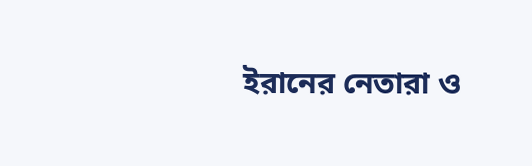ইরানের নেতারা ও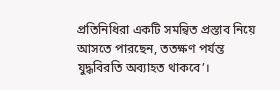প্রতিনিধিরা একটি সমন্বিত প্রস্তাব নিয়ে আসতে পারছেন, ততক্ষণ পর্যন্ত যুদ্ধবিরতি অব্যাহত থাকবে’।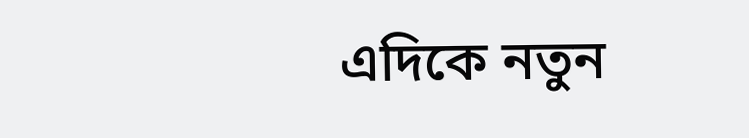এদিকে নতুন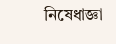নিষেধাজ্ঞা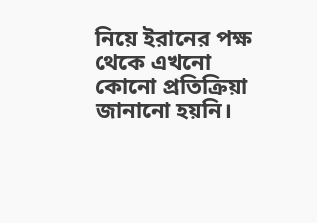নিয়ে ইরানের পক্ষ থেকে এখনো কোনো প্রতিক্রিয়া জানানো হয়নি।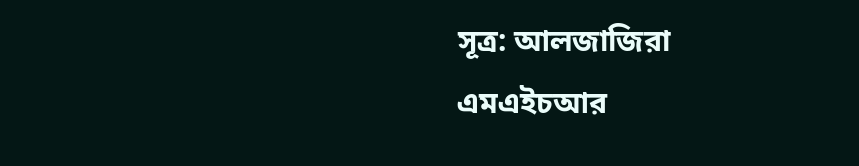সূত্র: আলজাজিরা
এমএইচআর